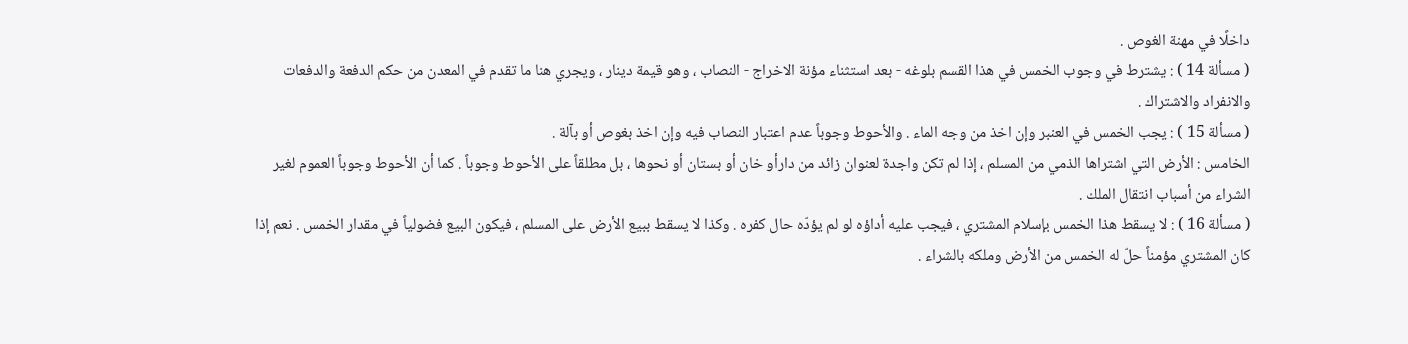داخلًا في مهنة الغوص .
( مسألة 14 ) : يشترط في وجوب الخمس في هذا القسم بلوغه - بعد استثناء مؤنة الاخراج - النصاب ، وهو قيمة دينار ، ويجري هنا ما تقدم في المعدن من حكم الدفعة والدفعات والانفراد والاشتراك .
( مسألة 15 ) : يجب الخمس في العنبر وإن اخذ من وجه الماء . والأحوط وجوباً عدم اعتبار النصاب فيه وإن اخذ بغوص أو بآلة .
الخامس : الأرض التي اشتراها الذمي من المسلم ، إذا لم تكن واجدة لعنوان زائد من دارأو خان أو بستان أو نحوها ، بل مطلقاً على الأحوط وجوباً . كما أن الأحوط وجوباً العموم لغير الشراء من أسباب انتقال الملك .
( مسألة 16 ) : لا يسقط هذا الخمس بإسلام المشتري ، فيجب عليه أداؤه لو لم يؤدّه حال كفره . وكذا لا يسقط ببيع الأرض على المسلم ، فيكون البيع فضولياً في مقدار الخمس . نعم إذا كان المشتري مؤمناً حلّ له الخمس من الأرض وملكه بالشراء .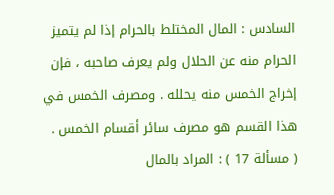السادس : المال المختلط بالحرام إذا لم يتميز الحرام منه عن الحلال ولم يعرف صاحبه ، فإن إخراج الخمس منه يحلله . ومصرف الخمس في هذا القسم هو مصرف سائر أقسام الخمس .
( مسألة 17 ) : المراد بالمال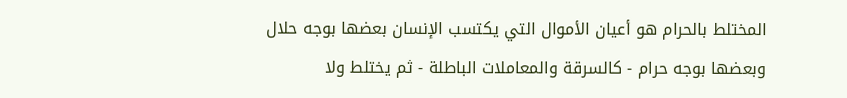المختلط بالحرام هو أعيان الأموال التي يكتسب الإنسان بعضها بوجه حلال وبعضها بوجه حرام - كالسرقة والمعاملات الباطلة - ثم يختلط ولا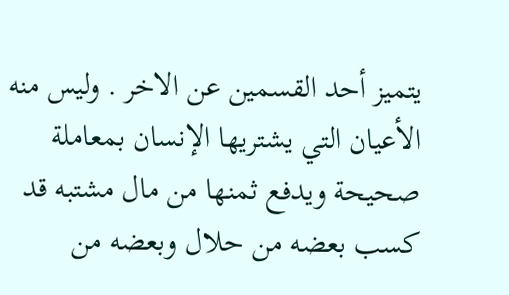يتميز أحد القسمين عن الاخر . وليس منه الأعيان التي يشتريها الإنسان بمعاملة صحيحة ويدفع ثمنها من مال مشتبه قد كسب بعضه من حلال وبعضه من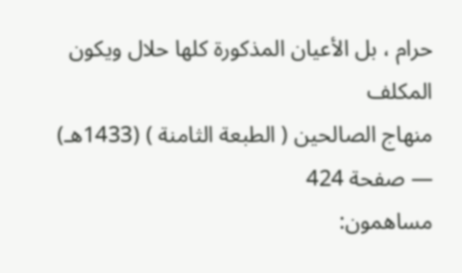حرام ، بل الأعيان المذكورة كلها حلال ويكون المكلف
منهاج الصالحين ( الطبعة الثامنة ) (1433هـ) — صفحة 424
مساهمون: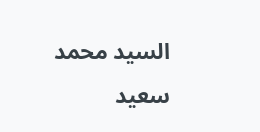السيد محمد سعيد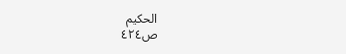الحكيم
ص٤٢٤